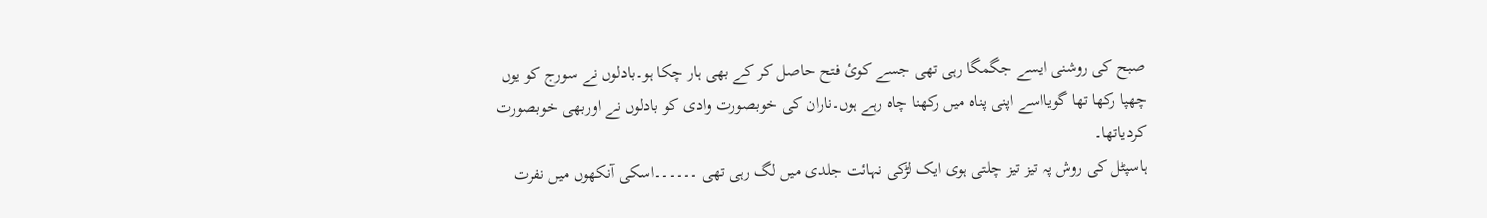صبح کی روشنی ایسے جگمگا رہی تھی جسے کوئ فتح حاصل کر کے بھی ہار چکا ہو۔بادلوں نے سورج کو یوں چھپا رکھا تھا گویااسے اپنی پناہ میں رکھنا چاہ رہے ہوں۔ناران کی خوبصورت وادی کو بادلوں نے اوربھی خوبصورت کردیاتھا۔
ہاسپٹل کی روش پہ تیز تیز چلتی ہوی ایک لڑکی نہائت جلدی میں لگ رہی تھی ۔۔۔۔۔۔اسکی آنکھوں میں نفرت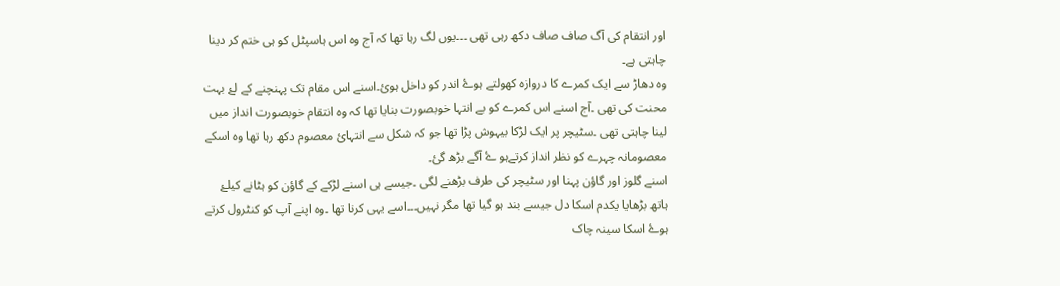اور انتقام کی آگ صاف صاف دکھ رہی تھی ۔۔۔یوں لگ رہا تھا کہ آج وہ اس ہاسپٹل کو ہی ختم کر دینا چاہتی ہے۔
وہ دھاڑ سے ایک کمرے کا دروازہ کھولتے ہوۓ اندر کو داخل ہوئ۔اسنے اس مقام تک پہنچنے کے لۓ بہت محنت کی تھی ۔آج اسنے اس کمرے کو بے انتہا خوبصورت بنایا تھا کہ وہ انتقام خوبصورت انداز میں لینا چاہتی تھی ۔سٹیچر پر ایک لڑکا بیہوش پڑا تھا جو کہ شکل سے انتہائ معصوم دکھ رہا تھا وہ اسکے معصومانہ چہرے کو نظر انداز کرتےہو ۓ آگے بڑھ گئ۔
اسنے گلوز اور گاؤن پہنا اور سٹیچر کی طرف بڑھنے لگی ۔جیسے ہی اسنے لڑکے کے گاؤن کو ہٹانے کیلۓ ہاتھ بڑھایا یکدم اسکا دل جیسے بند ہو گیا تھا مگر نہیں۔۔۔اسے یہی کرنا تھا ۔وہ اپنے آپ کو کنٹرول کرتے ہوۓ اسکا سینہ چاک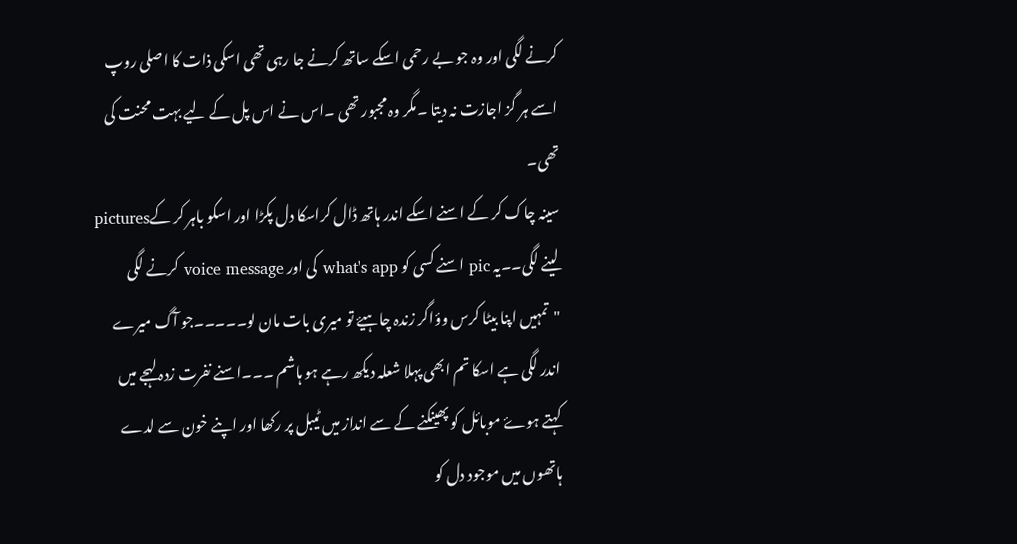کرنے لگی اور وہ جو بے رحمی اسکے ساتھ کرنے جا رہی تھی اسکی ذات کا اصلی روپ اسے ہر گز اجازت نہ دیتا ۔مگر وہ مجبور تھی ۔اس نے اس پل کے لیے بہت محنت کی تھی۔
سینہ چاک کر کے اسنے اسکے اندر ہاتھ ڈال کراسکا دل پکڑا اور اسکو باہر کر کےpictures لینے لگی۔۔یہ pic اسنے کسی کو what's app کی اور voice message کرنے لگی "تمہیں اپنا بیٹا کرس وؤاگر زندہ چاہیۓ تو میری بات مان لو۔۔۔۔۔جو آگ میرے اندر لگی ہے اسکا تم ابھی پہلا شعلہ دیکھ رہے ہو ہاشم ۔۔۔اسنے نفرت زدہ لہجے میں کہتے ہوۓ موبائل کو پھینکنے کے سے انداز میں ٹیبل پر رکھا اور اپنے خون سے لدے ہاتھوں میں موجود دل کو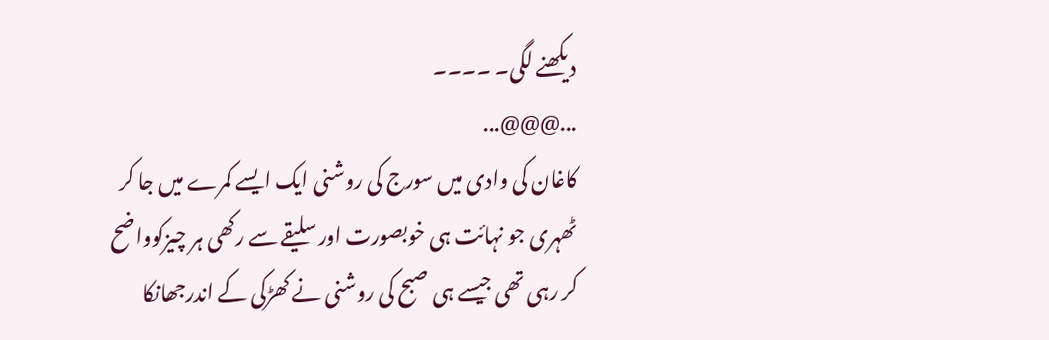دیکھنے لگی۔ ۔۔۔۔
...@@@...
کاغان کی وادی میں سورج کی روشنی ایک ایسے کمرے میں جا کر ٹھہری جو نہائت ہی خوبصورت اور سلیقے سے رکھی ہر چیزکوواضح کر رہی تھی جیسے ہی صبح کی روشنی نے کھڑکی کے اندرجھانکا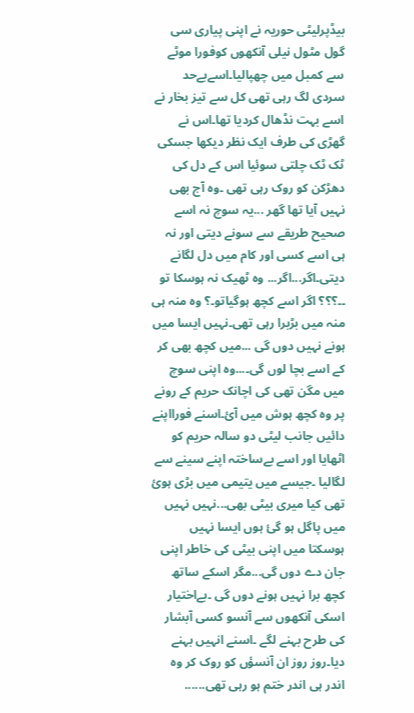بیڈپرلیٹی حوریہ نے اپنی پیاری سی گول مٹول نیلی آنکھوں کوفورا موٹے سے کمبل میں چھپالیا۔اسےبےحد سردی لگ رہی تھی کل سے تیز بخار نے اسے بہت نڈھال کردیا تھا۔اس نے گھڑی کی طرف ایک نظر دیکھا جسکی ٹک ٹک چلتی سوئیا اس کے دل کی دھڑکن کو روک رہی تھی ۔وہ آج بھی نہیں آیا تھا گھر ...یہ سوچ نہ اسے صحیح طریقے سے سونے دیتی اور نہ ہی اسے کسی اور کام میں دل لگانے دیتی۔اگر...اگر... وہ ٹھیک نہ ہوسکا تو ۔۔؟؟؟ اگر اسے کچھ ہوگیاتو۔؟ وہ منہ ہی منہ میں بڑبرا رہی تھی۔نہیں ایسا میں ہونے نہیں دوں گی ...میں کچھ بھی کر کے اسے بچا لوں گی۔...وہ اپنی سوچ میں مگن تھی کی اچانک حریم کے رونے پر وہ کچھ ہوش میں آئ۔اسنے فورااپنے دائیں جانب لیٹی دو سالہ حریم کو اٹھایا اور اسے بےساختہ اپنے سینے سے لگالیا ۔جیسے میں یتیمی میں بڑی ہوئ تھی کیا میری بیٹی بھی...نہیں نہیں میں پاگل ہو گئ ہوں ایسا نہیں ہوسکتا میں اپنی بیٹی کی خاطر اپنی جان دے دوں گی...مگر اسکے ساتھ کچھ برا نہیں ہونے دوں گی ۔بےاختیار اسکی آنکھوں سے آنسو کسی آبشار کی طرح بہنے لگے ۔اسنے انہیں بہنے دیا۔روز روز ان آنسؤں کو روک کر وہ اندر ہی اندر ختم ہو رہی تھی......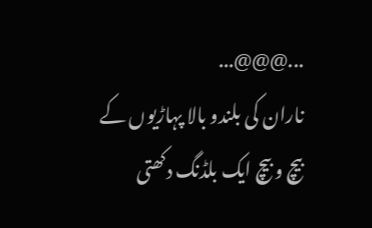...@@@...
ناران کی بلندو بالا پہاڑیوں کے بیچ و بیچ ایک بلڈنگ دکھتی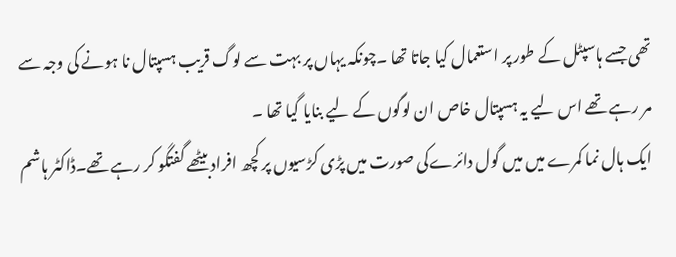تھی جسے ہاسپٹل کے طور پر استعمال کیا جاتا تھا ۔چونکہ یہاں پر بہت سے لوگ قریب ہسپتال نا ہونے کی وجہ سے مر رہے تھے اس لیے یہ ہسپتال خاص ان لوگوں کے لیے بنایا گیا تھا ۔
ایک ہال نما کمرے میں میں گول دائرےکی صورت میں پڑی کڑسیوں پر کچھ افرادبیٹھے گفتگو کر رہے تھے۔ڈاکٹر ہاشم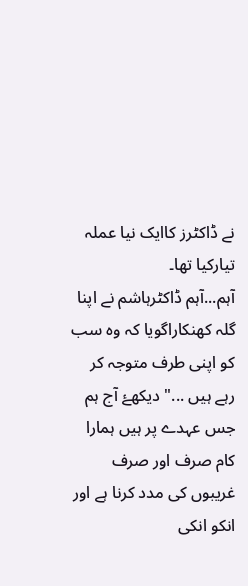نے ڈاکٹرز کاایک نیا عملہ تیارکیا تھا۔
آہم...آہم ڈاکٹرہاشم نے اپنا گلہ کھنکاراگویا کہ وہ سب کو اپنی طرف متوجہ کر رہے ہیں ..." دیکھۓ آج ہم جس عہدے پر ہیں ہمارا کام صرف اور صرف غریبوں کی مدد کرنا ہے اور انکو انکی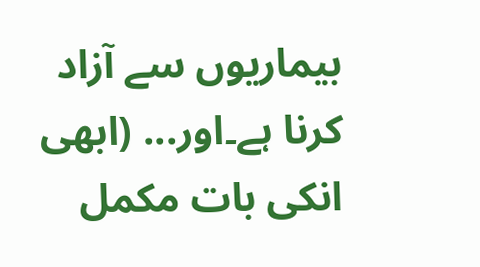بیماریوں سے آزاد کرنا ہے۔اور... (ابھی انکی بات مکمل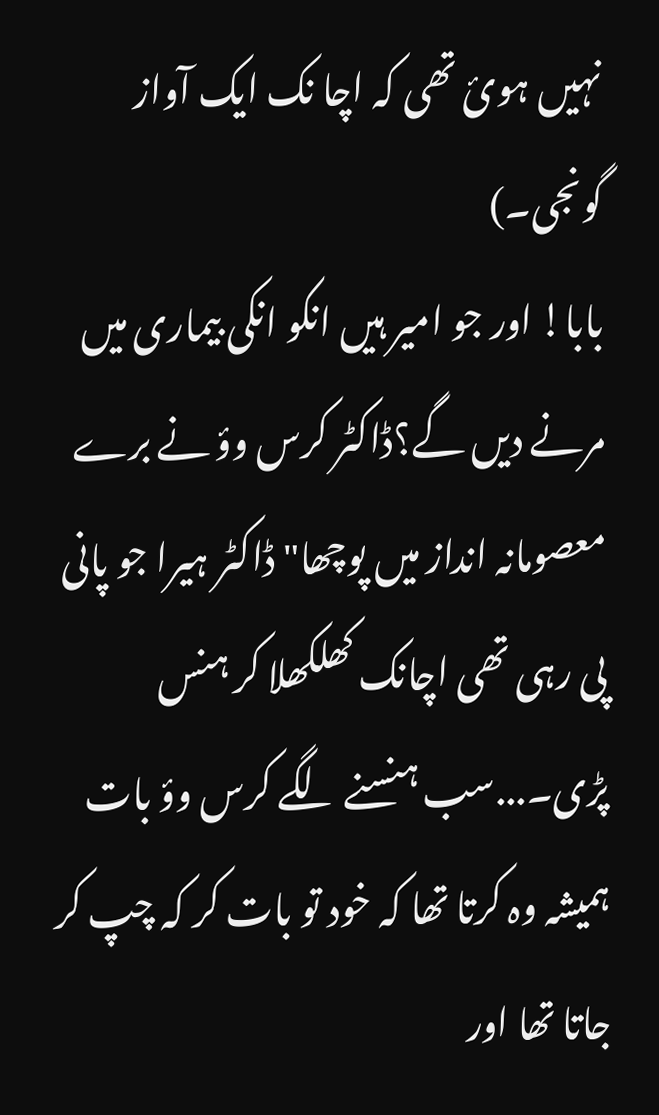نہیں ہوئ تھی کہ اچا نک ایک آواز گونجی۔)
بابا! اور جو امیر ہیں انکو انکی بیماری میں مرنے دیں گے؟ڈاکٹر کرس وؤ نے برے معصومانہ انداز میں پوچھا"ڈاکٹر ہیرا جو پانی پی رہی تھی اچانک کھلکھلا کر ہنس پڑی۔...سب ہنسنے لگے کرس وؤ بات ہمیشہ وہ کرتا تھا کہ خود تو بات کر کہ چپ کر جاتا تھا اور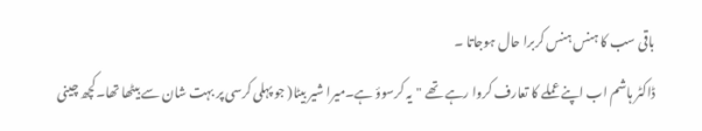باقی سب کا ہنس ہنس کربرا حال ہوجاتا ۔
ڈاکٹر ہاشم اب اپنے عملے کا تعارف کروا رہے تھے "یہ کرسوؤ ہے۔میرا شیر بیٹا( جو پہلی کرسی پر بہت شان سے بیٹھا تھا۔کچھ چینی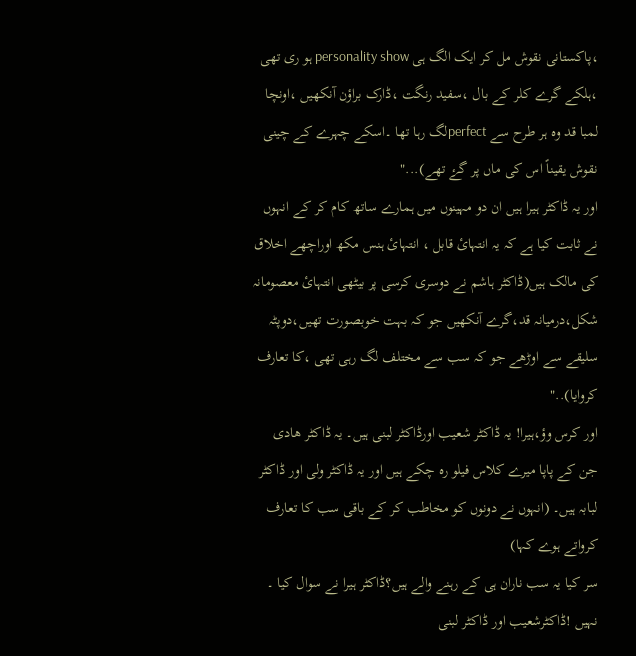،پاکستانی نقوش مل کر ایک الگ ہی personality show ہو ری تھی ،ہلکے گرے کلر کے بال ،سفید رنگت ،ڈارک براؤن آنکھیں ،اونچا لمبا قد وہ ہر طرح سے perfectلگ رہا تھا ۔اسکے چہرے کے چینی نقوش یقیناً اس کی ماں پر گۓ تھے)..."
اور یہ ڈاکٹر ہیرا ہیں ان دو مہینوں میں ہمارے ساتھ کام کر کے انہوں نے ثابت کیا ہے کہ یہ انتہائ قابل ، انتہائ ہنس مکھ اوراچھے اخلاق کی مالک ہیں(ڈاکٹر ہاشم نے دوسری کرسی پر بیٹھی انتہائ معصومانہ شکل،درمیانہ قد،گرے آنکھیں جو کہ بہت خوبصورت تھیں،دوپٹہ سلیقے سے اوڑھے جو کہ سب سے مختلف لگ رہی تھی ،کا تعارف کروایا).."
اور کرس وؤ،ہیرا! یہ ڈاکٹر شعیب اورڈاکٹر لبنی ہیں۔ یہ ڈاکٹر ھادی جن کے پاپا میرے کلاس فیلو رہ چکے ہیں اور یہ ڈاکٹر ولی اور ڈاکٹر لبابہ ہیں۔ (انہوں نے دونوں کو مخاطب کر کے باقی سب کا تعارف کرواتے ہوے کہا)
سر کیا یہ سب ناران ہی کے رہنے والے ہیں؟ڈاکٹر ہیرا نے سوال کیا ۔ نہیں !ڈاکٹرشعیب اور ڈاکٹر لبنی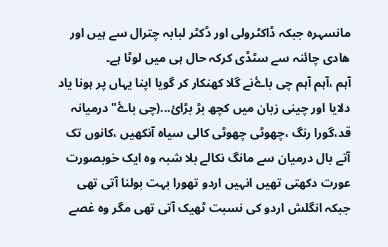مانسہرہ جبکہ ڈاکٹرولی اور ڈکٹر لبابہ چترال سے ہیں اور ھادی چائنہ سے سٹڈی کرکہ حال ہی میں لوٹا ہے۔
آہم ،آہم آہم چی باۓنے گلا کھنکار کر گویا اپنا یہاں پر ہونا یاد دلایا اور چینی زبان میں کچھ بڑ بڑائ...(چی باۓ"درمیانہ قد،گورا رنگ ،چھوٹی چھوٹی کالی سیاہ آنکھیں ،کانوں تک آتے بال درمیان سے مانگ نکالے بلا شبہ وہ ایک خوبصورت عورت دکھتی تھیں انہیں اردو تھورا بہت بولنا آتی تھی جبکہ انگلش اردو کی نسبت ٹھیک آتی تھی مگر وہ غصے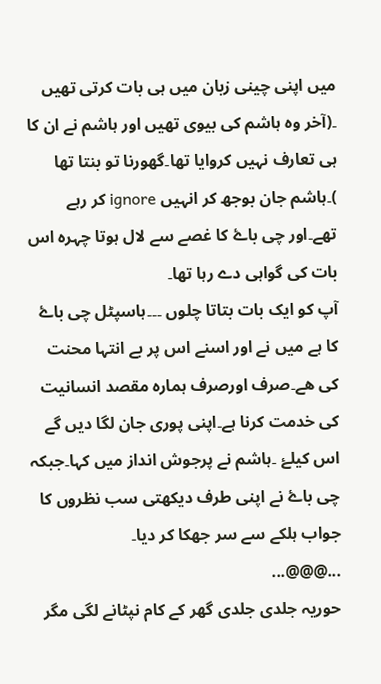میں اپنی چینی زبان میں ہی بات کرتی تھیں ۔(آخر وہ ہاشم کی بیوی تھیں اور ہاشم نے ان کا ہی تعارف نہیں کروایا تھا۔گھورنا تو بنتا تھا )۔ہاشم جان بوجھ کر انہیں ignore کر رہے تھے۔اور چی باۓ کا غصے سے لال ہوتا چہرہ اس بات کی گواہی دے رہا تھا۔
آپ کو ایک بات بتاتا چلوں ۔۔۔ہاسپٹل چی باۓ کا ہے میں نے اور اسنے اس پر بے انتہا محنت کی ھے۔صرف اورصرف ہمارہ مقصد انسانیت کی خدمت کرنا ہے۔اپنی پوری جان لگا دیں گے اس کیلۓ ۔ہاشم نے پرجوش انداز میں کہا۔جبکہ چی باۓ نے اپنی طرف دیکھتی سب نظروں کا جواب ہلکے سے سر جھکا کر دیا۔
...@@@...
حوریہ جلدی جلدی گھر کے کام نپٹانے لگی مگر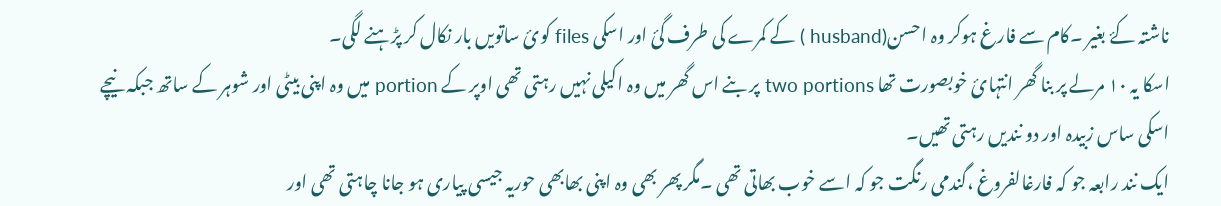ناشتہ کۓ بغیر ۔کام سے فارغ ہوکر وہ احسن(husband ) کے کمرے کی طرف گئ اور اسکی files کوئ ساتویں بار نکال کر پڑہنے لگی۔
اسکا یہ ۱۰ مرلے پر بنا گھر انتہائ خوبصورت تھا two portions پر بنے اس گھر میں وہ اکیلی نہیں رہتی تھی اوپر کے portion میں وہ اپنی بیٹی اور شوہر کے ساتھ جبکہ نیچے اسکی ساس زبیدہ اور دو نندیں رہتی تھيں۔
ایک نند رابعہ جو کہ فارغالفروغ ،گندمی رنگت جو کہ اسے خوب بھاتی تھی ۔مگر پھر بھی وہ اپنی بھابھی حوریہ جیسی پیاری ہو جانا چاہتی تھی اور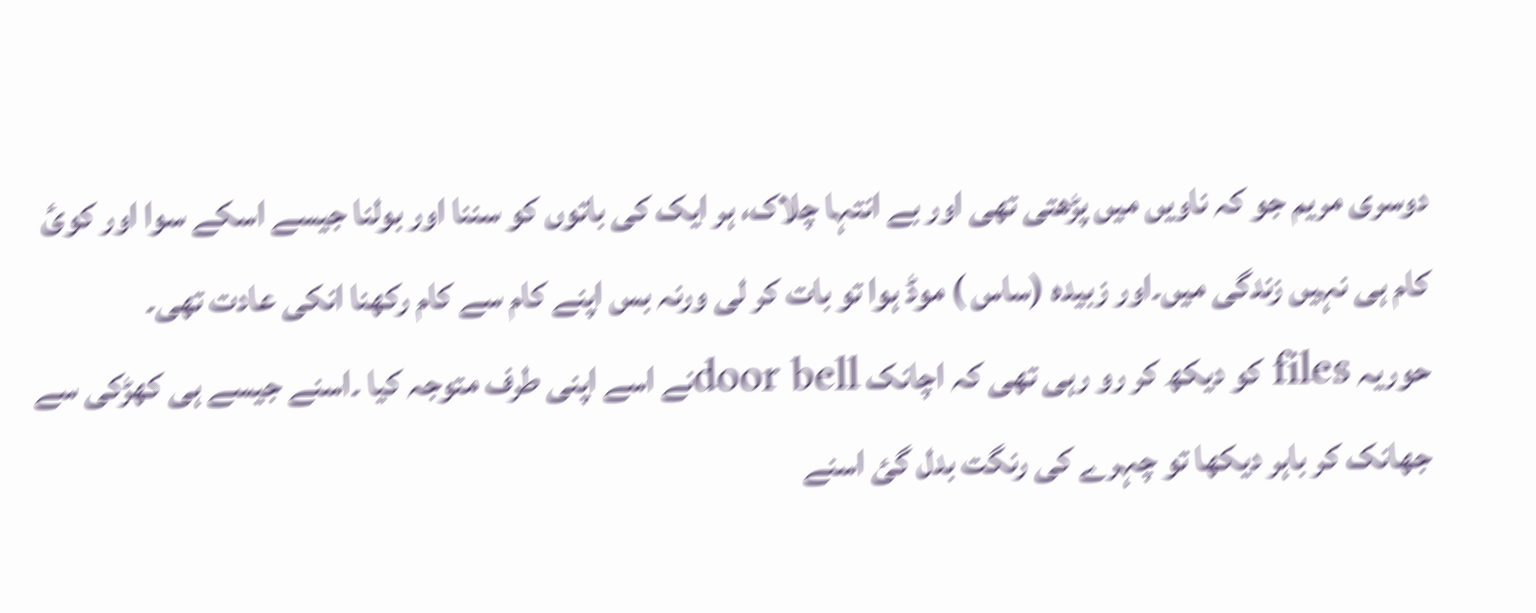دوسری مریم جو کہ ناویں میں پڑھتی تھی اور بے انتہا چلاک، ہر ایک کی باتوں کو سننا اور بولنا جیسے اسکے سوا اور کوئ کام ہی نہیں زندگی میں۔اور زبیدہ (ساس ) موڈ ہوا تو بات کر لی ورنہ بس اپنے کام سے کام رکھنا انکی عادت تھی۔
حوریہ files کو دیکھ کر رو رہی تھی کہ اچانک door bellنے اسے اپنی طرف متوجہ کیا ۔اسنے جیسے ہی کھڑکی سے جھانک کر باہر دیکھا تو چہرے کی رنگت بدل گئ اسنے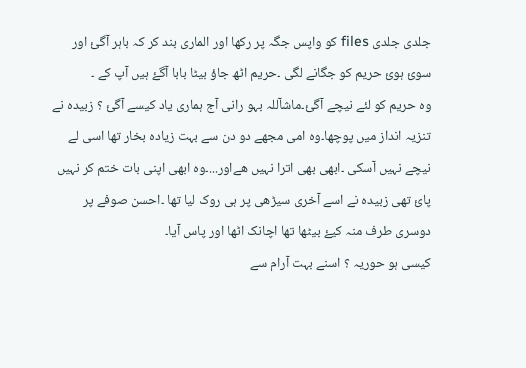جلدی جلدی files کو واپس جگہ پر رکھا اور الماری بند کر کہ باہر آگئ اور سوئ ہوئ حریم کو جگانے لگی ۔حریم اٹھ جاؤ بیٹا بابا آگۓ ہیں آپ کے ۔
وہ حریم کو لئے نیچے آگئ۔ماشآللہ بہو رانی آج ہماری یاد کیسے آگئ ؟ زبیدہ نے تنزیہ انداز میں پوچھا۔وہ امی مجھے دو دن سے بہت زیادہ بخار تھا اسی لے نیچے نہیں آسکی ۔ابھی بھی اترا نہیں ھےاور...۔وہ ابھی اپنی بات ختم کر نہیں پائ تھی زبیدہ نے اسے آخری سیڑھی پر ہی روک لیا تھا ۔احسن صوفے پر دوسری طرف منہ کیۓ بیٹھا تھا اچانک اٹھا اور پاس آیا۔
کیسی ہو حوریہ ؟ اسنے بہت آرام سے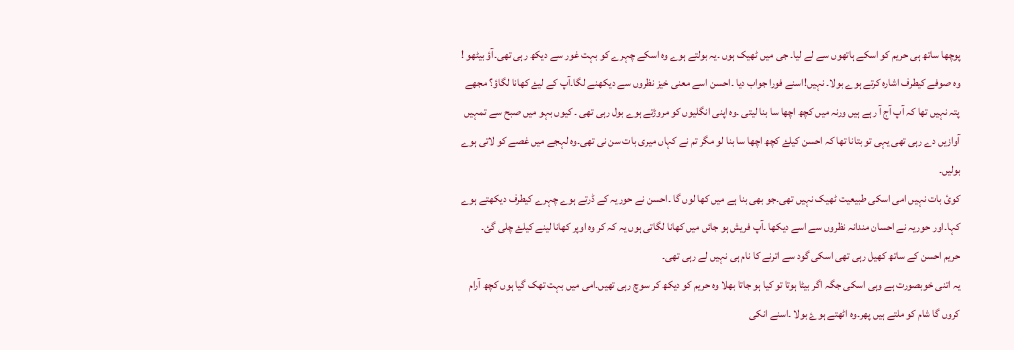پوچھا ساتھ ہی حریم کو اسکے ہاتھوں سے لے لیا۔ جی میں ٹھیک ہوں ۔یہ بولتے ہوے وہ اسکے چہرے کو بہت غور سے دیکھ رہی تھی۔آؤ بیٹھو ! وہ صوفے کیطرف اشارہ کرتے ہوے بولا۔ نہیں!اسنے فورا جواب دیا ۔احسن اسے معنی خیز نظروں سے دیکھنے لگا۔آپ کے لیۓ کھانا لگاؤ؟ مجھے پتہ نہیں تھا کہ آپ آج آ رہے ہیں ورنہ میں کچھ اچھا سا بنا لیتی ۔وہ اپنی انگلیوں کو مروڑتے ہوے بول رہی تھی ۔ کیوں بہو میں صبح سے تمہیں آوازیں دے رہی تھی یہی تو بتانا تھا کہ احسن کیلۓ کچھ اچھا سا بنا لو مگر تم نے کہاں میری بات سن نی تھی۔وہ لہجے میں غصے کو لاتی ہوے بولیں۔
کوئ بات نہیں امی اسکی طبیعیت ٹھیک نہیں تھی۔جو بھی بنا ہے میں کھا لوں گا ۔احسن نے حوریہ کے ڈرتے ہوے چہرے کیطرف دیکھتے ہوے کہا۔اور حوریہ نے احسان مندانہ نظروں سے اسے دیکھا ۔آپ فریش ہو جائں میں کھانا لگاتی ہوں یہ کہ کر وہ اوپر کھانا لینے کیلۓ چلی گئ۔
حریم احسن کے ساتھ کھیل رہی تھی اسکی گود سے اترنے کا نام ہی نہیں لے رہی تھی۔
یہ اتنی خوبصورت ہے وہی اسکی جگہ اگر بیٹا ہوتا تو کیا ہو جاتا بھلا وہ حریم کو دیکھ کر سوچ رہی تھیں۔امی میں بہت تھک گیا ہوں کچھ آرام کروں گا شام کو ملتے ہیں پھر۔وہ اٹھتے ہوۓ بولا ۔اسنے انکی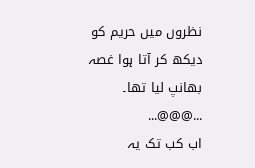نظروں میں حریم کو دیکھ کر آتا ہوا غصہ بھانپ لیا تھا۔
...@@@...
اب کب تک یہ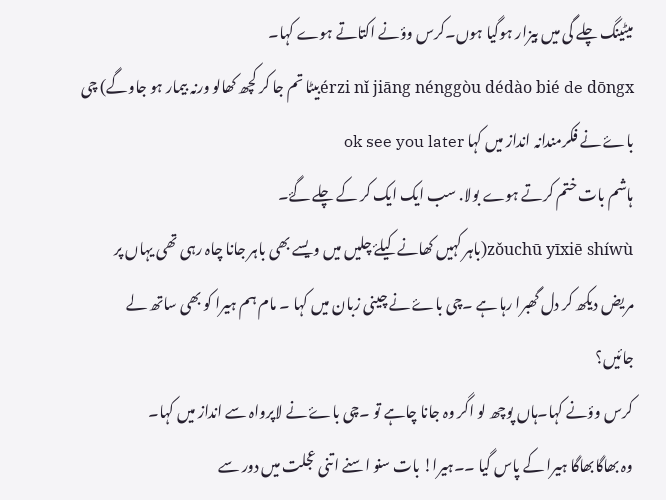میٹینگ چلے گی میں بیزار ہوگیا ہوں۔کرس وؤنے اکتاتے ہوے کہا۔
érzi nǐ jiāng nénggòu dédào bié de dōngxبیٹا تم جا کر کچھ کھالو ورنہ بیمار ہو جاوگے) چی باۓ نے فکرمندانہ انداز میں کہا ok see you later
ہاشم بات ختم کرتے ہوے بولا. سب ایک ایک کر کے چلے گۓ۔
zǒuchū yīxiē shíwù(باہر کہیں کھانے کیلۓ چلیں میں ویسے بھی باہر جانا چاہ رہی تھی یہاں پر مریض دیکھ کر دل گھبرا رہا ہے ۔چی باۓ نے چینی زبان میں کہا ۔ مام ہم ہیرا کو بھی ساتھ لے جائیں؟
کرس وؤنے کہا۔ہاں پوچھ لو اگر وہ جانا چاہے تو ۔چی باۓ نے لاپرواہ سے انداز میں کہا۔
وہ بھاگابھاگا ہیرا کے پاس گیا ۔۔ہیرا! بات سنو اسنے اتنی عجلت میں دور سے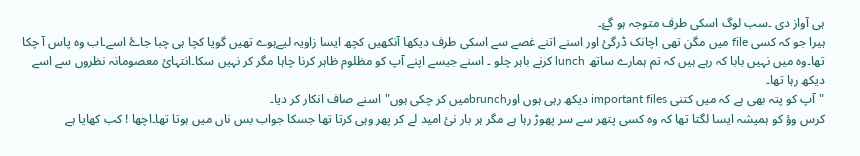ہی آواز دی ۔سب لوگ اسکی طرف متوجہ ہو گۓ۔
ہیرا جو کہ کسی file میں مگن تھی اچانک ڈرگئ اور اسنے اتنے غصے سے اسکی طرف دیکھا آنکھیں کچھ ایسا زاویہ لیےہوے تھیں گویا کچا ہی چبا جاۓ اسے۔اب وہ پاس آ چکا تھا۔وہ میں نہیں بابا کہ رہے ہیں کہ تم ہمارے ساتھ lunch کرنے باہر چلو ۔ اسنے جیسے اپنے آپ کو مظلوم ظاہر کرنا چاہا مگر کر نہیں سکا۔انتہائ معصومانہ نظروں سے اسے دیکھ رہا تھا۔
"آپ کو پتہ بھی ہے کہ میں کتنی important files دیکھ رہی ہوں اورbrunchمیں کر چکی ہوں"اسنے صاف انکار کر دیا۔
کرس وؤ کو ہمیشہ ایسا لگتا تھا کہ وہ کسی پتھر سے سر پھوڑ رہا ہے مگر ہر بار نئ امید لے کر پھر وہی کرتا تھا جسکا جواب بس ناں میں ہوتا تھا۔اچھا ! کب کھایا ہے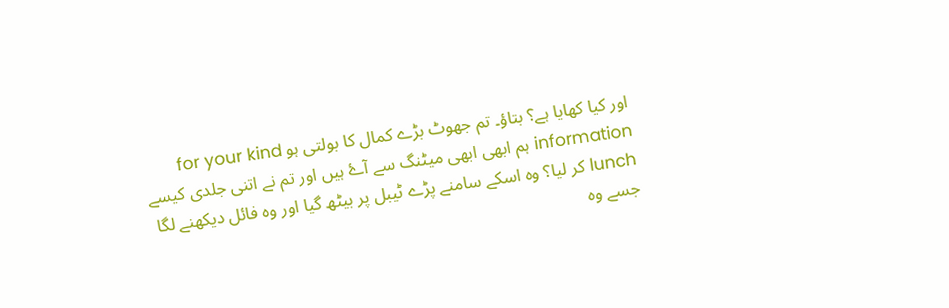اور کیا کھایا ہے؟ بتاؤ۔ تم جھوٹ بڑے کمال کا بولتی ہو for your kind information ہم ابھی ابھی میٹنگ سے آۓ ہیں اور تم نے اتنی جلدی کیسے lunch کر لیا؟ وہ اسکے سامنے پڑے ٹیبل پر بیٹھ گیا اور وہ فائل دیکھنے لگا جسے وہ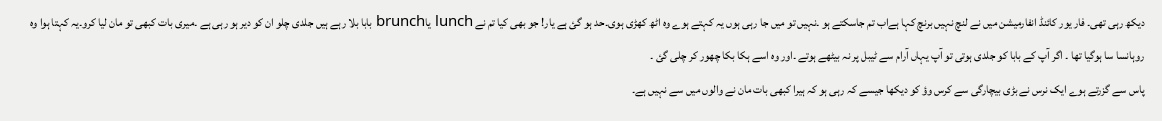دیکھ رہی تھی۔ فار یور کائنڈ انفارمیشن میں نے لنچ نہیں برنچ کہا ہےاب تم جاسکتے ہو ۔نہیں تو میں جا رہی ہوں یہ کہتے ہوے وہ اٹھ کھڑی ہوی۔حد ہو گئ ہے یار! جو بھی کیا تم نے lunch یاbrunch بابا بلا رہے ہیں جلدی چلو ان کو دیر ہو رہی ہے ۔میری بات کبھی تو مان لیا کرو۔یہ کہتا ہوا وہ روہانسا سا ہوگیا تھا ۔ اگر آپ کے بابا کو جلدی ہوتی تو آپ یہاں آرام سے ٹیبل پر نہ بیٹھے ہوتے ۔اور وہ اسے ہکا بکا چھور کر چلی گئ ۔
پاس سے گزرتے ہوے ایک نرس نے بڑی بیچارگی سے کرس وؤ کو دیکھا جیسے کہ رہی ہو کہ ہیرا کبھی بات مان نے والوں میں سے نہیں ہے۔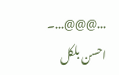...@@@...۔
احسن بلکل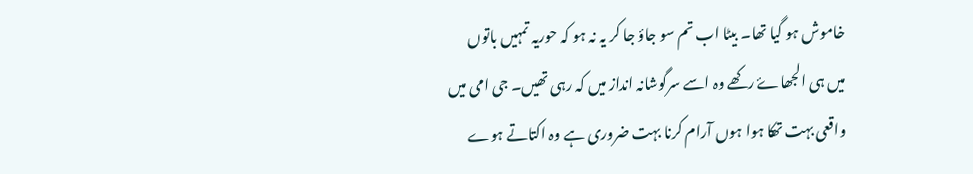خاموش ہو گیا تھا۔ بیٹا اب تم سو جاؤ جا کر یہ نہ ہو کہ حوریہ تمہیں باتوں میں ہی الجھاۓ رکھے وہ اسے سرگوشانہ انداز میں کہ رہی تھیں۔ جی امی میں واقعی بہت تھکا ہوا ہوں آرام کرنا بہت ضروری ہے وہ اکتاتے ہوے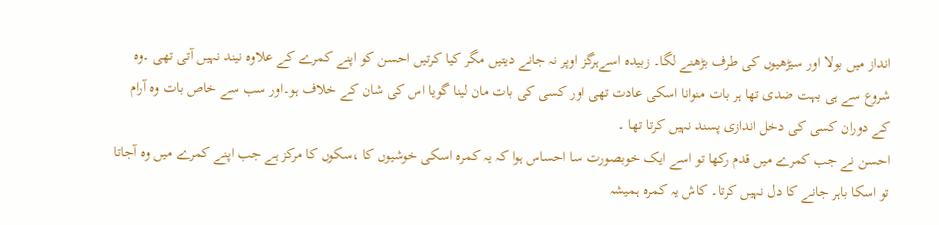انداز میں بولا اور سیڑھیوں کی طرف بڑھنے لگا۔ زبیدہ اسےہرگز اوپر نہ جانے دیتیں مگر کیا کرتیں احسن کو اپنے کمرے کے علاوہ نیند نہیں آتی تھی ۔وہ شروع سے ہی بہت ضدی تھا ہر بات منوانا اسکی عادت تھی اور کسی کی بات مان لینا گویا اس کی شان کے خلاف ہو۔اور سب سے خاص بات وہ آرام کے دوران کسی کی دخل اندازی پسند نہیں کرتا تھا ۔
احسن نے جب کمرے میں قدم رکھا تو اسے ایک خوبصورت سا احساس ہوا کہ یہ کمرہ اسکی خوشیوں کا ،سکوں کا مرکز ہے جب اپنے کمرے میں وہ آجاتا تو اسکا باہر جانے کا دل نہیں کرتا۔ کاش یہ کمرہ ہمیشہ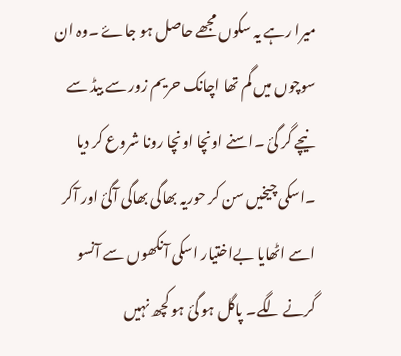میرا رہے یہ سکوں مجھے حاصل ہو جاۓ ۔وہ ان سوچوں میں گم تھا اچانک حریم زور سے بیڈ سے نیچے گر گئ ۔اسنے اونچا اونچا رونا شروع کر دیا ۔اسکی چیخیں سن کر حوریہ بھاگی بھاگی آگئ اور آکر اسے اٹھایا بےاختیار اسکی آنکھوں سے آنسو گرنے لگے۔ پاگل ہو گئ ہو کچھ نہیں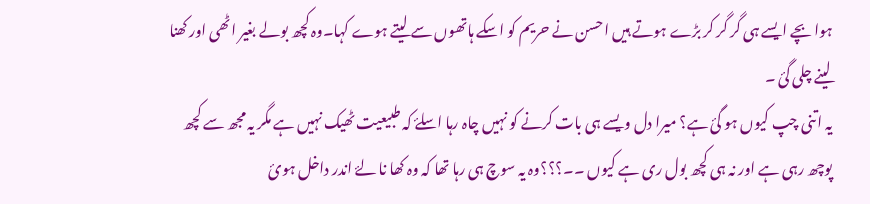ہوا بچے ایسے ہی گر گر کر بڑے ہوتے ہیں احسن نے حریم کو اسکے ہاتھوں سے لیتے ہوے کہا۔وہ کچھ بولے بغیر اٹھی اور کھنا لینے چلی گئ ۔
یہ اتنی چپ کیوں ہو گئ ہے؟ میرا دل ویسے ہی بات کرنے کو نہیں چاہ رہا اسلۓ کہ طبیعیت ٹھیک نہیں ہے مگر یہ مجھ سے کچھ پوچھ رہی ہے اور نہ ہی کچھ بول ری ہے کیوں ۔۔؟؟؟وہ یہ سوچ ہی رہا تھا کہ وہ کھا نا لۓ اندر داخل ہوئ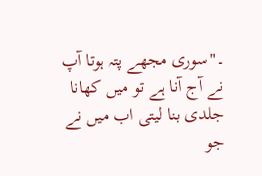۔"سوری مجھے پتہ ہوتا آپ نے آج آنا ہے تو میں کھانا جلدی بنا لیتی اب میں نے جو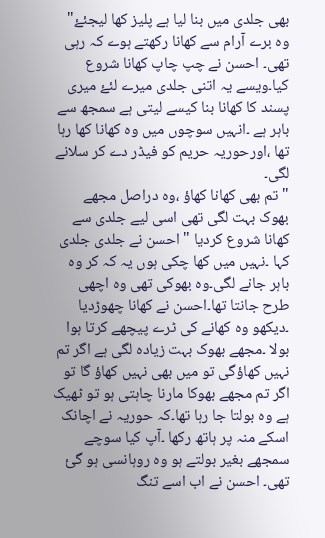بھی جلدی میں بنا لیا ہے پلیز کھا لیجئۓ" وہ برے آرام سے کھانا رکھتے ہوے کہ رہی تھی۔ احسن نے چپ چاپ کھانا شروع کیا۔ویسے یہ اتنی جلدی میرے لئۓ میری پسند کا کھانا بنا کیسے لیتی ہے سمجھ سے باہر ہے ۔انہیں سوچوں میں وہ کھانا کھا رہا تھا ،اورحوریہ حریم کو فیڈر دے کر سلانے لگی۔
"تم بھی کھانا کھاؤ ،وہ دراصل مجھے بھوک بہت لگی تھی اسی لیے جلدی سے کھانا شروع کردیا "احسن نے جلدی جلدی کہا ۔نہیں میں کھا چکی ہوں یہ کہ کر وہ باہر جانے لگی۔وہ بھوکی تھی وہ اچھی طرح جانتا تھا۔احسن نے کھانا چھوڑدیا ۔دیکھو وہ کھانے کی ٹرے پیچھے کرتا ہوا بولا ۔مجھے بھوک بہت زیادہ لگی ہے اگر تم نہیں کھاؤگی تو میں بھی نہیں کھاؤ گا تو اگر تم مجھے بھوکا مارنا چاہتی ہو تو ٹھیک ہے وہ بولتا جا رہا تھا۔کہ حوریہ نے اچانک اسکے منہ پر ہاتھ رکھا ۔آپ کیا سوچے سمجھے بغیر بولتے ہو وہ روہانسی ہو گئ تھی۔ احسن نے اب اسے تنگ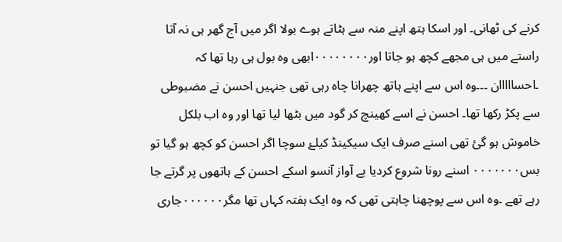کرنے کی ٹھانی۔ اور اسکا ہتھ اپنے منہ سے ہٹاتے ہوے بولا اگر میں آج گھر ہی نہ آتا راستے میں ہی مجھے کچھ ہو جاتا اور۰۰۰۰۰۰۰۰ابھی وہ بول ہی رہا تھا کہ ۔احسااااان ۔۔۔وہ اس سے اپنے ہاتھ چھرانا چاہ رہی تھی جنہیں احسن نے مضبوطی سے پکڑ رکھا تھا۔ احسن نے اسے کھینچ کر گود میں بٹھا لیا تھا اور وہ اب بلکل خاموش ہو گئ تھی اسنے صرف ایک سیکینڈ کیلۓ سوچا اگر احسن کو کچھ ہو گیا تو بس۰۰۰۰۰۰۰ اسنے رونا شروع کردیا بے آواز آنسو اسکے احسن کے ہاتھوں پر گرتے جا رہے تھے ۔وہ اس سے پوچھنا چاہتی تھی کہ وہ ایک ہفتہ کہاں تھا مگر۰۰۰۰۰۰جاری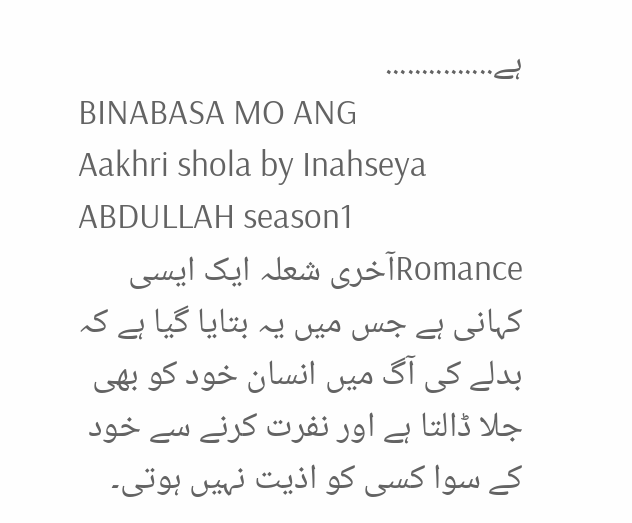ہے...............
BINABASA MO ANG
Aakhri shola by Inahseya ABDULLAH season1
Romanceآخری شعلہ ایک ایسی کہانی ہے جس میں یہ بتایا گیا ہے کہ بدلے کی آگ میں انسان خود کو بھی جلا ڈالتا ہے اور نفرت کرنے سے خود کے سوا کسی کو اذیت نہیں ہوتی۔